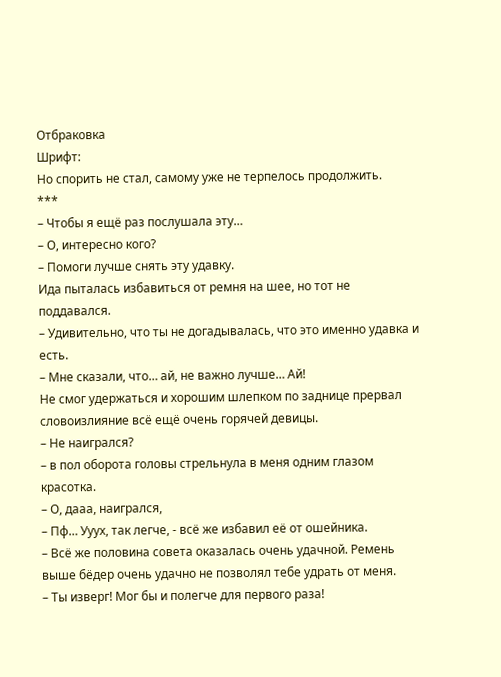Отбраковка
Шрифт:
Но спорить не стал, самому уже не терпелось продолжить.
***
– Чтобы я ещё раз послушала эту…
– О, интересно кого?
– Помоги лучше снять эту удавку.
Ида пыталась избавиться от ремня на шее, но тот не поддавался.
– Удивительно, что ты не догадывалась, что это именно удавка и есть.
– Мне сказали, что… ай, не важно лучше… Ай!
Не смог удержаться и хорошим шлепком по заднице прервал словоизлияние всё ещё очень горячей девицы.
– Не наигрался?
– в пол оборота головы стрельнула в меня одним глазом красотка.
– О, дааа, наигрался,
– Пф… Ууух, так легче, - всё же избавил её от ошейника.
– Всё же половина совета оказалась очень удачной. Ремень выше бёдер очень удачно не позволял тебе удрать от меня.
– Ты изверг! Мог бы и полегче для первого раза!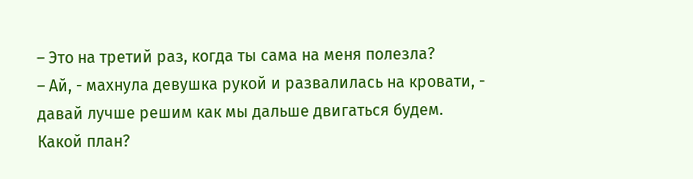– Это на третий раз, когда ты сама на меня полезла?
– Ай, - махнула девушка рукой и развалилась на кровати, - давай лучше решим как мы дальше двигаться будем. Какой план?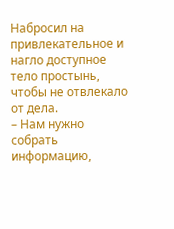Набросил на привлекательное и нагло доступное тело простынь, чтобы не отвлекало от дела.
– Нам нужно собрать информацию,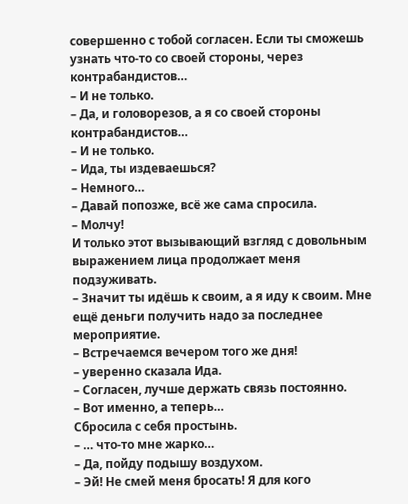совершенно с тобой согласен. Если ты сможешь узнать что-то со своей стороны, через контрабандистов…
– И не только.
– Да, и головорезов, а я со своей стороны контрабандистов…
– И не только.
– Ида, ты издеваешься?
– Немного…
– Давай попозже, всё же сама спросила.
– Молчу!
И только этот вызывающий взгляд с довольным выражением лица продолжает меня подзуживать.
– Значит ты идёшь к своим, а я иду к своим. Мне ещё деньги получить надо за последнее мероприятие.
– Встречаемся вечером того же дня!
– уверенно сказала Ида.
– Согласен, лучше держать связь постоянно.
– Вот именно, а теперь…
Сбросила с себя простынь.
– … что-то мне жарко…
– Да, пойду подышу воздухом.
– Эй! Не смей меня бросать! Я для кого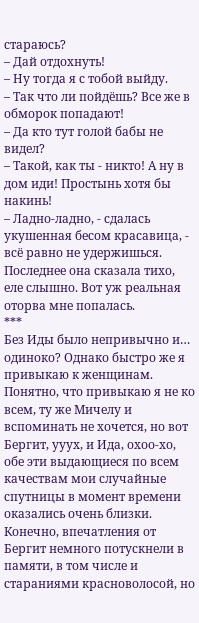стараюсь?
– Дай отдохнуть!
– Ну тогда я с тобой выйду.
– Так что ли пойдёшь? Все же в обморок попадают!
– Да кто тут голой бабы не видел?
– Такой, как ты - никто! А ну в дом иди! Простынь хотя бы накинь!
– Ладно-ладно, - сдалась укушенная бесом красавица, - всё равно не удержишься.
Последнее она сказала тихо, еле слышно. Вот уж реальная оторва мне попалась.
***
Без Иды было непривычно и… одиноко? Однако быстро же я привыкаю к женщинам. Понятно, что привыкаю я не ко всем, ту же Мичелу и вспоминать не хочется, но вот Бергит, ууух, и Ида, охоо-хо, обе эти выдающиеся по всем качествам мои случайные спутницы в момент времени оказались очень близки. Конечно, впечатления от Бергит немного потускнели в памяти, в том числе и стараниями красноволосой, но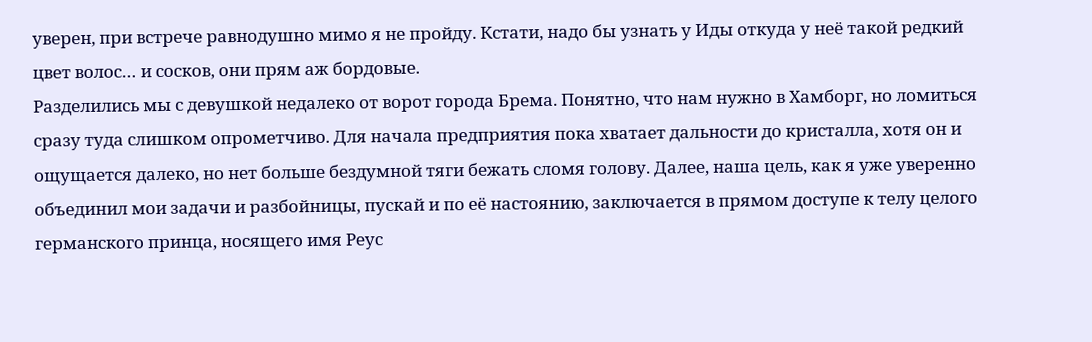уверен, при встрече равнодушно мимо я не пройду. Кстати, надо бы узнать у Иды откуда у неё такой редкий цвет волос… и сосков, они прям аж бордовые.
Разделились мы с девушкой недалеко от ворот города Брема. Понятно, что нам нужно в Хамборг, но ломиться сразу туда слишком опрометчиво. Для начала предприятия пока хватает дальности до кристалла, хотя он и ощущается далеко, но нет больше бездумной тяги бежать сломя голову. Далее, наша цель, как я уже уверенно объединил мои задачи и разбойницы, пускай и по её настоянию, заключается в прямом доступе к телу целого германского принца, носящего имя Реус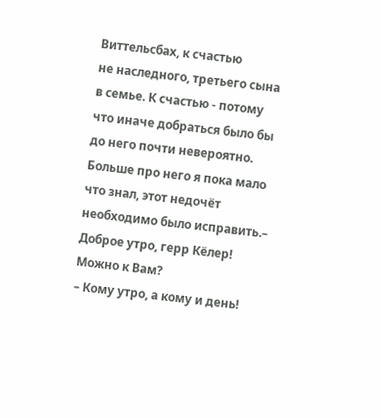Виттельсбах, к счастью
не наследного, третьего сына в семье. К счастью - потому что иначе добраться было бы до него почти невероятно. Больше про него я пока мало что знал, этот недочёт необходимо было исправить.– Доброе утро, герр Кёлер! Можно к Вам?
– Кому утро, а кому и день!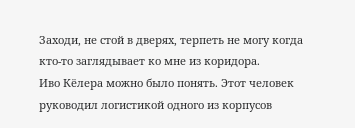Заходи, не стой в дверях, терпеть не могу когда кто-то заглядывает ко мне из коридора.
Иво Кёлера можно было понять. Этот человек руководил логистикой одного из корпусов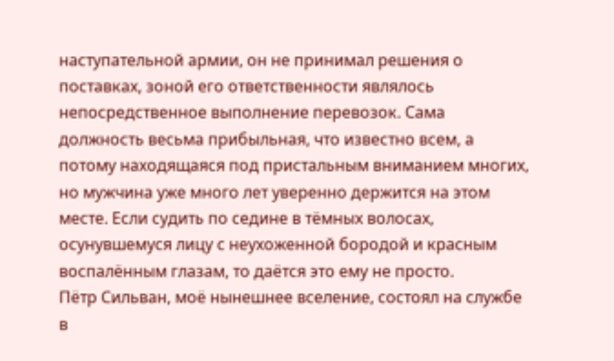наступательной армии, он не принимал решения о поставках, зоной его ответственности являлось непосредственное выполнение перевозок. Сама должность весьма прибыльная, что известно всем, а потому находящаяся под пристальным вниманием многих, но мужчина уже много лет уверенно держится на этом месте. Если судить по седине в тёмных волосах, осунувшемуся лицу с неухоженной бородой и красным воспалённым глазам, то даётся это ему не просто.
Пётр Сильван, моё нынешнее вселение, состоял на службе в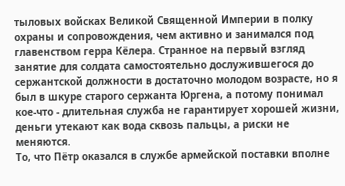тыловых войсках Великой Священной Империи в полку охраны и сопровождения, чем активно и занимался под главенством герра Кёлера. Странное на первый взгляд занятие для солдата самостоятельно дослужившегося до сержантской должности в достаточно молодом возрасте, но я был в шкуре старого сержанта Юргена, а потому понимал кое-что - длительная служба не гарантирует хорошей жизни, деньги утекают как вода сквозь пальцы, а риски не меняются.
То, что Пётр оказался в службе армейской поставки вполне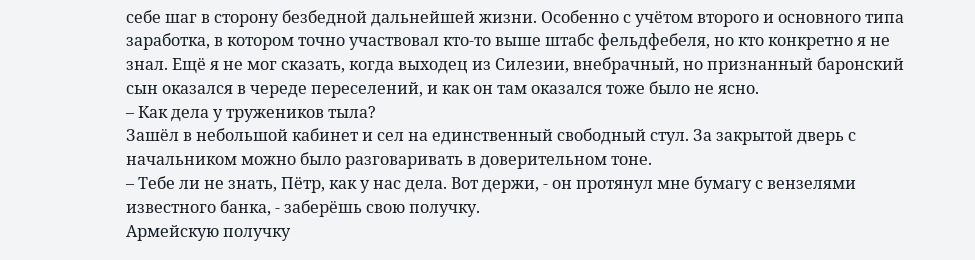себе шаг в сторону безбедной дальнейшей жизни. Особенно с учётом второго и основного типа заработка, в котором точно участвовал кто-то выше штабс фельдфебеля, но кто конкретно я не знал. Ещё я не мог сказать, когда выходец из Силезии, внебрачный, но признанный баронский сын оказался в череде переселений, и как он там оказался тоже было не ясно.
– Как дела у тружеников тыла?
Зашёл в небольшой кабинет и сел на единственный свободный стул. За закрытой дверь с начальником можно было разговаривать в доверительном тоне.
– Тебе ли не знать, Пётр, как у нас дела. Вот держи, - он протянул мне бумагу с вензелями известного банка, - заберёшь свою получку.
Армейскую получку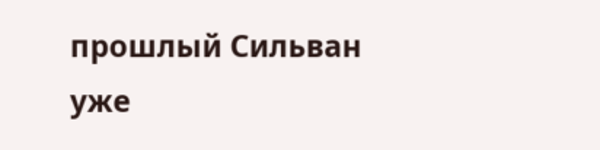прошлый Сильван уже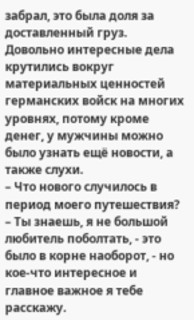забрал, это была доля за доставленный груз. Довольно интересные дела крутились вокруг материальных ценностей германских войск на многих уровнях, потому кроме денег, у мужчины можно было узнать ещё новости, а также слухи.
– Что нового случилось в период моего путешествия?
– Ты знаешь, я не большой любитель поболтать, - это было в корне наоборот, - но кое-что интересное и главное важное я тебе расскажу.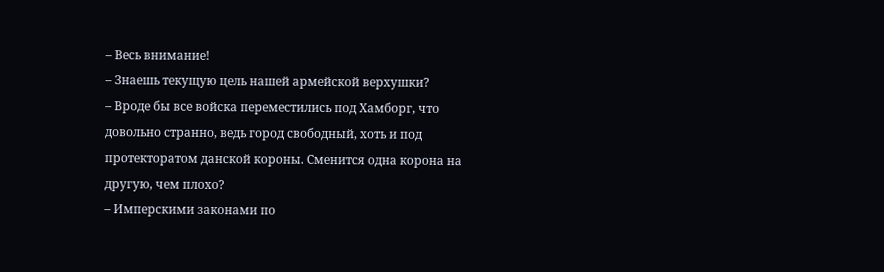– Весь внимание!
– Знаешь текущую цель нашей армейской верхушки?
– Вроде бы все войска переместились под Хамборг, что довольно странно, ведь город свободный, хоть и под протекторатом данской короны. Сменится одна корона на другую, чем плохо?
– Имперскими законами по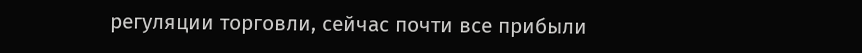регуляции торговли, сейчас почти все прибыли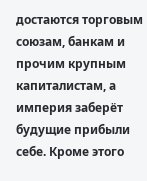достаются торговым союзам, банкам и прочим крупным капиталистам, а империя заберёт будущие прибыли себе. Кроме этого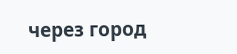через город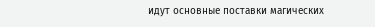идут основные поставки магических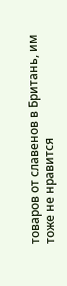товаров от славенов в Британь, им тоже не нравится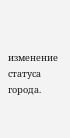изменение статуса города.